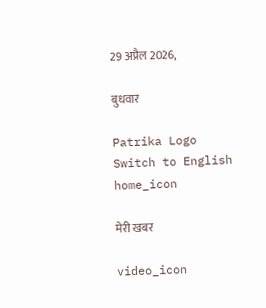29 अप्रैल 2026,

बुधवार

Patrika Logo
Switch to English
home_icon

मेरी खबर

video_icon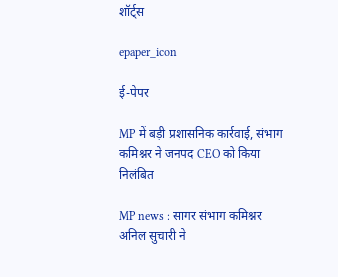शॉर्ट्स

epaper_icon

ई-पेपर

MP में बड़ी प्रशासनिक कार्रवाई, संभाग कमिश्नर ने जनपद CEO को किया निलंबित

MP news : सागर संभाग कमिश्नर अनिल सुचारी ने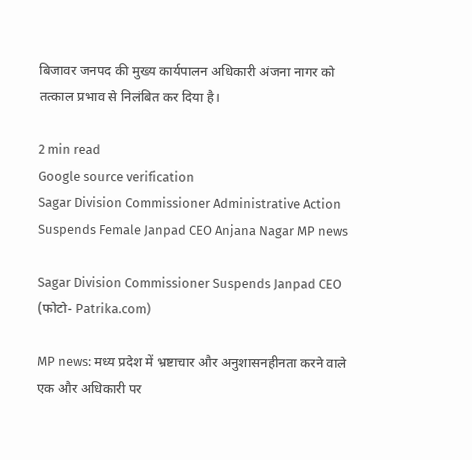बिजावर जनपद की मुख्य कार्यपालन अधिकारी अंजना नागर को तत्काल प्रभाव से निलंबित कर दिया है।

2 min read
Google source verification
Sagar Division Commissioner Administrative Action Suspends Female Janpad CEO Anjana Nagar MP news

Sagar Division Commissioner Suspends Janpad CEO (फोटो- Patrika.com)

MP news: मध्य प्रदेश में भ्रष्टाचार और अनुशासनहीनता करने वाले एक और अधिकारी पर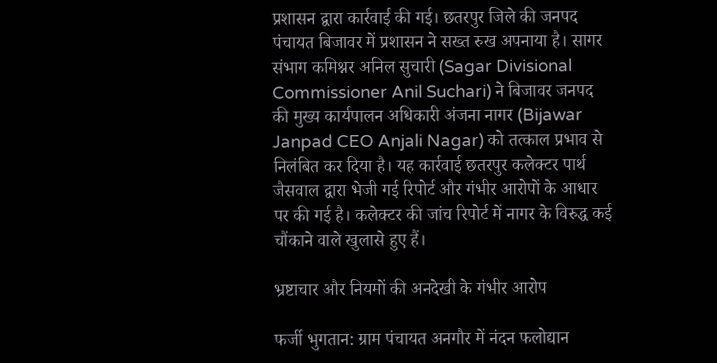प्रशासन द्वारा कार्रवाई की गई। छतरपुर जिले की जनपद पंचायत बिजावर में प्रशासन ने सख्त रुख अपनाया है। सागर संभाग कमिश्नर अनिल सुचारी (Sagar Divisional Commissioner Anil Suchari) ने बिजावर जनपद की मुख्य कार्यपालन अधिकारी अंजना नागर (Bijawar Janpad CEO Anjali Nagar) को तत्काल प्रभाव से निलंबित कर दिया है। यह कार्रवाई छतरपुर कलेक्टर पार्थ जैसवाल द्वारा भेजी गई रिपोर्ट और गंभीर आरोपों के आधार पर की गई है। कलेक्टर की जांच रिपोर्ट में नागर के विरुद्ध कई चौंकाने वाले खुलासे हुए हैं।

भ्रष्टाचार और नियमों की अनदेखी के गंभीर आरोप

फर्जी भुगतान: ग्राम पंचायत अनगौर में नंदन फलोद्यान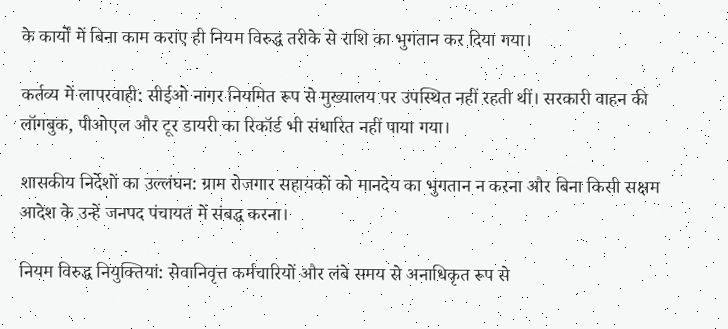के कार्यों में बिना काम कराए ही नियम विरुद्ध तरीके से राशि का भुगतान कर दिया गया।

कर्तव्य में लापरवाही: सीईओ नागर नियमित रूप से मुख्यालय पर उपस्थित नहीं रहती थीं। सरकारी वाहन की लॉगबुक, पीओएल और टूर डायरी का रिकॉर्ड भी संधारित नहीं पाया गया।

शासकीय निर्देशों का उल्लंघन: ग्राम रोजगार सहायकों को मानदेय का भुगतान न करना और बिना किसी सक्षम आदेश के उन्हें जनपद पंचायत में संबद्ध करना।

नियम विरुद्ध नियुक्तियां: सेवानिवृत्त कर्मचारियों और लंबे समय से अनाधिकृत रूप से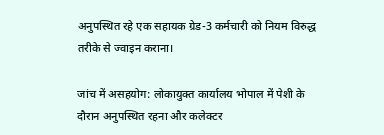अनुपस्थित रहे एक सहायक ग्रेड-3 कर्मचारी को नियम विरुद्ध तरीके से ज्वाइन कराना।

जांच में असहयोग: लोकायुक्त कार्यालय भोपाल में पेशी के दौरान अनुपस्थित रहना और कलेक्टर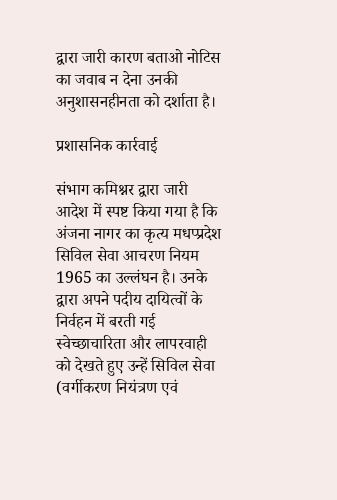द्वारा जारी कारण बताओ नोटिस का जवाब न देना उनकी अनुशासनहीनता को दर्शाता है।

प्रशासनिक कार्रवाई

संभाग कमिश्नर द्वारा जारी आदेश में स्पष्ट किया गया है कि अंजना नागर का कृत्य मधप्प्रदेश सिविल सेवा आचरण नियम 1965 का उल्लंघन है। उनके द्वारा अपने पदीय दायित्वों के निर्वहन में बरती गई स्वेच्छाचारिता और लापरवाही को देखते हुए उन्हें सिविल सेवा (वर्गीकरण नियंत्रण एवं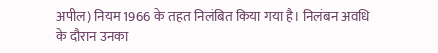अपील) नियम 1966 के तहत निलंबित किया गया है। निलंबन अवधि के दौरान उनका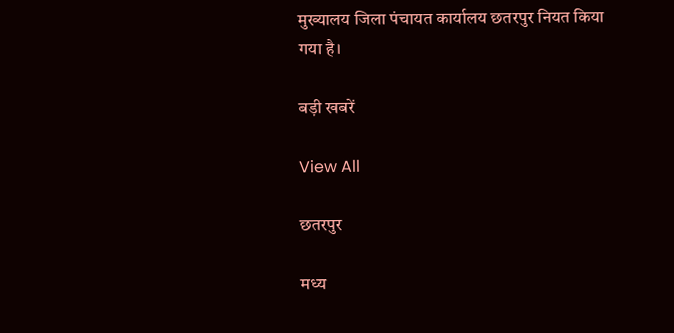मुख्यालय जिला पंचायत कार्यालय छतरपुर नियत किया गया है।

बड़ी खबरें

View All

छतरपुर

मध्य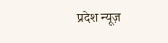प्रदेश न्यूज़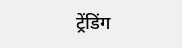ट्रेंडिंग